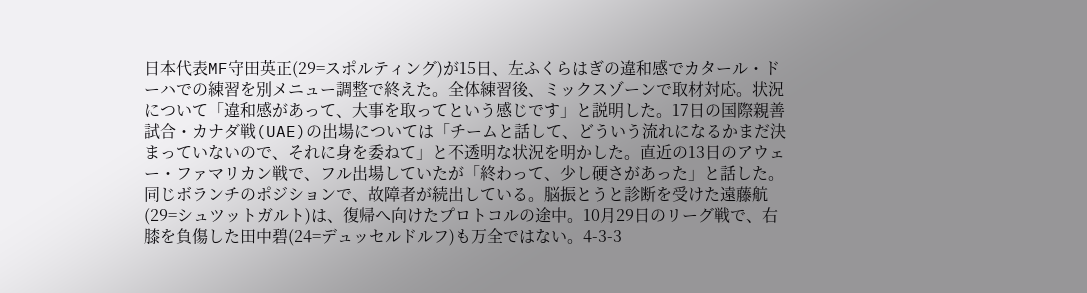日本代表MF守田英正(29=スポルティング)が15日、左ふくらはぎの違和感でカタール・ドーハでの練習を別メニュー調整で終えた。全体練習後、ミックスゾーンで取材対応。状況について「違和感があって、大事を取ってという感じです」と説明した。17日の国際親善試合・カナダ戦(UAE)の出場については「チームと話して、どういう流れになるかまだ決まっていないので、それに身を委ねて」と不透明な状況を明かした。直近の13日のアウェー・ファマリカン戦で、フル出場していたが「終わって、少し硬さがあった」と話した。
同じボランチのポジションで、故障者が続出している。脳振とうと診断を受けた遠藤航(29=シュツットガルト)は、復帰へ向けたプロトコルの途中。10月29日のリーグ戦で、右膝を負傷した田中碧(24=デュッセルドルフ)も万全ではない。4-3-3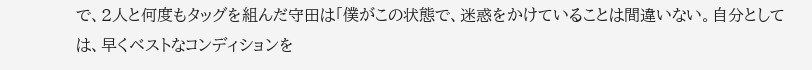で、2人と何度もタッグを組んだ守田は「僕がこの状態で、迷惑をかけていることは間違いない。自分としては、早くベストなコンディションを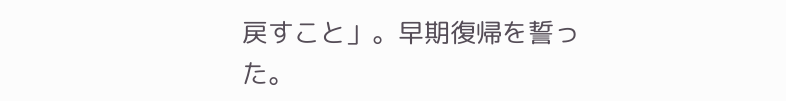戻すこと」。早期復帰を誓った。